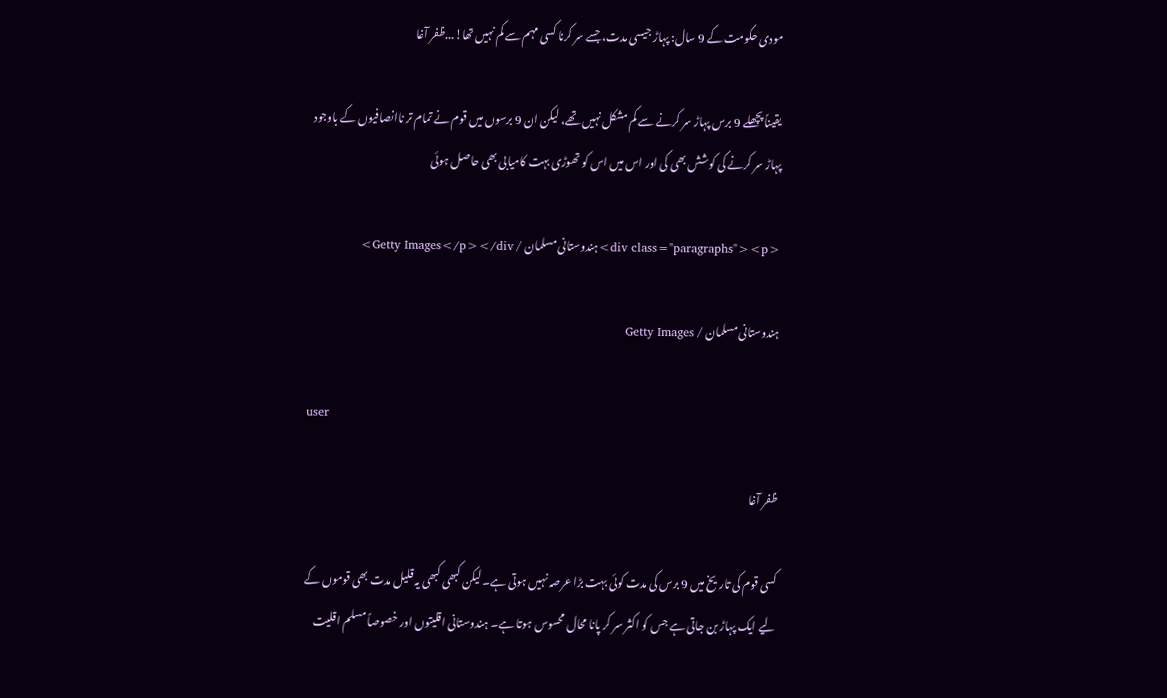مودی حکومت کے 9 سال: پہاڑ جیسی مدت، جسے سر کرنا کسی مہم سے کم نہیں تھا!...ظفر آغا

یقیناً پچھلے 9 برس پہاڑ سر کرنے سے کم مشکل نہیں تھے، لیکن ان 9 برسوں میں قوم نے تمام تر ناانصافیوں کے باوجود پہاڑ سر کرنے کی کوشش بھی کی اور اس میں اس کو تھوڑی بہت کامیابی بھی حاصل ہوئی

<div class="paragraphs"><p>ہندوستانی مسلمان / Getty Images</p></div>

ہندوستانی مسلمان / Getty Images

user

ظفر آغا

کسی قوم کی تاریخ میں 9 برس کی مدت کوئی بہت بڑا عرصہ نہیں ہوتی ہے۔ لیکن کبھی کبھی یہ قلیل مدت بھی قوموں کے لیے ایک پہاڑ بن جاتی ہے جس کو اکثر سر کر پانا محال محسوس ہوتا ہے۔ ہندوستانی اقلیتوں اور خصوصاً مسلم اقلیت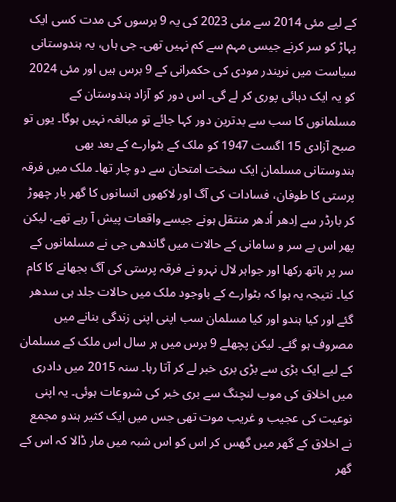کے لیے مئی 2014 سے مئی 2023 کی یہ 9 برسوں کی مدت کسی ایک پہاڑ کو سر کرنے جیسی مہم سے کم نہیں تھی۔ جی ہاں، یہ ہندوستانی سیاست میں نریندر مودی کی حکمرانی کے 9 برس ہیں اور مئی 2024 کو یہ ایک دہائی پوری کر لے گی۔ اس دور کو آزاد ہندوستان کے مسلمانوں کا سب سے بدترین دور کہا جائے تو مبالغہ نہیں ہوگا۔ یوں تو صبح آزادی 15 اگست 1947 کو ملک کے بٹوارے کے بعد بھی ہندوستانی مسلمان ایک سخت امتحان سے دو چار تھا۔ ملک میں فرقہ پرستی کا طوفان، فسادات کی آگ اور لاکھوں انسانوں کا گھر بار چھوڑ کر بارڈر سے اِدھر اُدھر منتقل ہونے جیسے واقعات پیش آ رہے تھے، لیکن پھر اس بے سر و سامانی کے حالات میں گاندھی جی نے مسلمانوں کے سر پر ہاتھ رکھا اور جواہر لال نہرو نے فرقہ پرستی کی آگ بجھانے کا کام کیا۔ نتیجہ یہ ہوا کہ بٹوارے کے باوجود ملک میں حالات جلد ہی سدھر گئے اور کیا ہندو اور کیا مسلمان سب اپنی اپنی زندگی بنانے میں مصروف ہو گئے۔ لیکن پچھلے 9 برس میں ہر سال اس ملک کے مسلمان کے لیے ایک بڑی سے بڑی بری خبر لے کر آتا رہا۔ سنہ 2015 میں دادری میں اخلاق کی موب لنچنگ سے بری خبر کی شروعات ہوئی۔ یہ اپنی نوعیت کی عجیب و غریب موت تھی جس میں ایک کثیر ہندو مجمع نے اخلاق کے گھر میں گھس کر اس کو اس شبہ میں مار ڈالا کہ اس کے گھر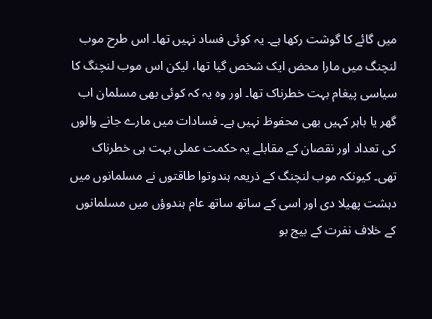میں گائے کا گوشت رکھا ہے۔ یہ کوئی فساد نہیں تھا۔ اس طرح موب لنچنگ میں مارا محض ایک شخص گیا تھا، لیکن اس موب لنچنگ کا سیاسی پیغام بہت خطرناک تھا۔ اور وہ یہ کہ کوئی بھی مسلمان اب گھر یا باہر کہیں بھی محفوظ نہیں ہے۔ فسادات میں مارے جانے والوں کی تعداد اور نقصان کے مقابلے یہ حکمت عملی بہت ہی خطرناک تھی۔ کیونکہ موب لنچنگ کے ذریعہ ہندوتوا طاقتوں نے مسلمانوں میں دہشت پھیلا دی اور اسی کے ساتھ ساتھ عام ہندوؤں میں مسلمانوں کے خلاف نفرت کے بیج بو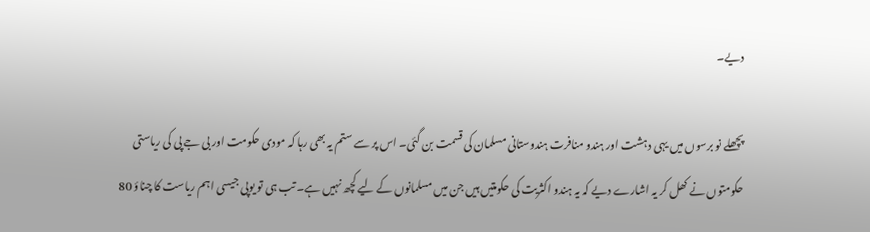دیے۔

پچھلے نو برسوں میں یہی دہشت اور ہندو منافرت ہندوستانی مسلمان کی قسمت بن گئی۔ اس پر سے ستم یہ بھی رہا کہ مودی حکومت اور بی جے پی کی ریاستی حکومتوں نے کھل کر یہ اشارے دیے کہ یہ ہندو اکثریت کی حکومتیں ہیں جن میں مسلمانوں کے لیے کچھ نہیں ہے۔ تب ہی تو یوپی جیسی اہم ریاست کا چناؤ 80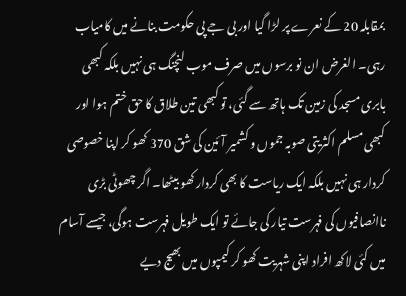بمقابلہ 20 کے نعرے پر لڑا گیا اور بی جے پی حکومت بنانے میں کامیاب رہی۔ الغرض ان نو برسوں میں صرف موب لنچنگ ہی نہیں بلکہ کبھی بابری مسجد کی زمین تک ہاتھ سے گئی، تو کبھی تین طلاق کا حق ختم ہوا اور کبھی مسلم اکثریتی صوبہ جموں و کشمیر آئین کی شق 370 کھو کر اپنا خصوصی کردار ہی نہیں بلکہ ایک ریاست کا بھی کردار کھو بیٹھا۔ اگر چھوٹی بڑی ناانصافیوں کی فہرست تیار کی جائے تو ایک طویل فہرست ہوگی، جیسے آسام میں کئی لاکھ افراد اپنی شہریت کھو کر کیمپوں میں بھیج دیے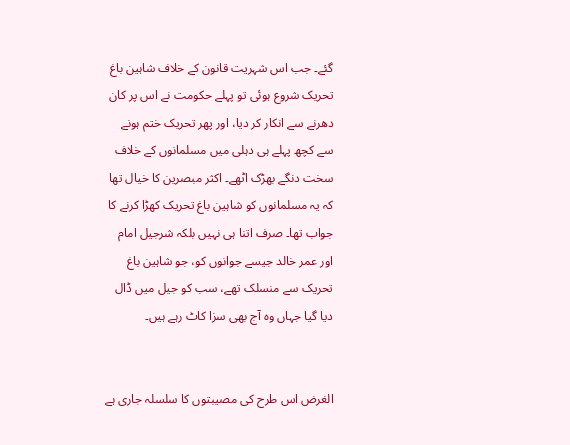گئے۔ جب اس شہریت قانون کے خلاف شاہین باغ تحریک شروع ہوئی تو پہلے حکومت نے اس پر کان دھرنے سے انکار کر دیا، اور پھر تحریک ختم ہونے سے کچھ پہلے ہی دہلی میں مسلمانوں کے خلاف سخت دنگے بھڑک اٹھے۔ اکثر مبصرین کا خیال تھا کہ یہ مسلمانوں کو شاہین باغ تحریک کھڑا کرنے کا جواب تھا۔ صرف اتنا ہی نہیں بلکہ شرجیل امام اور عمر خالد جیسے جوانوں کو، جو شاہین باغ تحریک سے منسلک تھے، سب کو جیل میں ڈال دیا گیا جہاں وہ آج بھی سزا کاٹ رہے ہیں۔


الغرض اس طرح کی مصیبتوں کا سلسلہ جاری ہے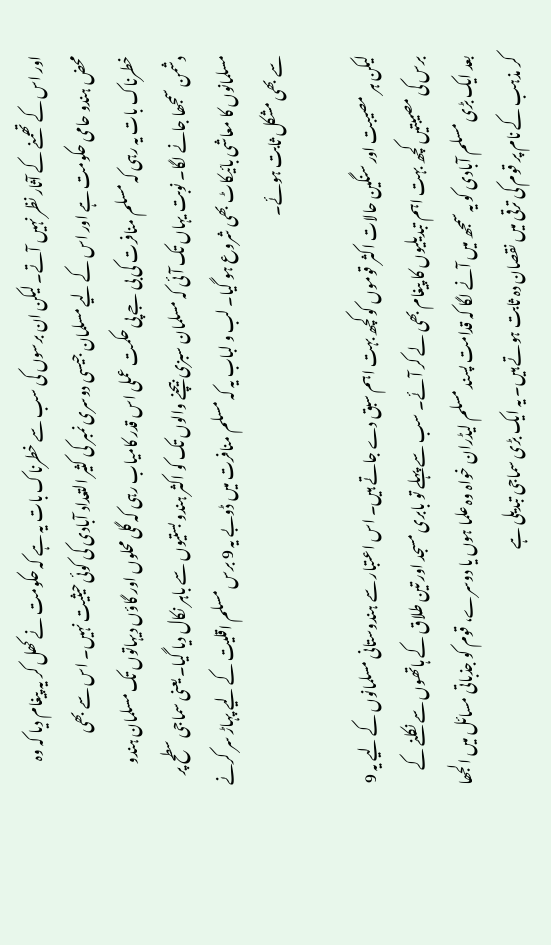اور اس کے تھمنے کے آثار نظر نہیں آتے۔ لیکن ان برسوں کی سب سے خطرناک بات یہ ہے کہ حکومت نے کھل کر یہ پیغام دیا کہ وہ محض ہندو حامی حکومت ہے اور اس کے لیے مسلمان جیسی دوسری نمبر کی کثیر التعداد آبادی کی کوئی حیثیت نہیں۔ اس سے بھی خطرناک بات یہ رہی کہ مسلم منافرت کی بی جے پی حکمت عملی اس قدر کامیاب رہی کہ گلی محلوں اور گاؤں دیہاتوں تک مسلمان ہندو دشمن سمجھا جانے لگا۔ نوبت یہاں تک آئی کہ مسلمان سبزی بیچنے والوں تک کو اکثر ہندو بستیوں سے باہر نکال دیا گیا۔ یعنی سماجی سطح پر مسلمانوں کا معاشی بائیکاٹ بھی شروع ہو گیا۔ لب و لباب یہ کہ مسلم منافرت میں ڈوبے یہ 9 برس مسلم اقلیت کے لیے پہاڑ سر کرنے سے بھی مشکل ثابت ہوئے۔

لیکن ہر مصیبت اور سنگین حالات اکثر قوموں کو کچھ بہت اہم سبق دے جاتے ہیں۔ اس اعتبار سے ہندوستانی مسلمانوں کے لیے یہ 9 برس کی مصیبتیں کچھ بہت اہم تبدیلیوں کا پیغام بھی لے کر آئے۔ سب سے پہلے تو بابری مسجد اور تین طلاق کے ہاتھوں سے نکلنے کے بعد ایک بڑی مسلم آبادی کو یہ سمجھ میں آنے لگا کہ قدامت پسند مسلم لیڈران خواہ وہ علما ہوں یا دوسرے، قوم کو جذباتی مسائل میں الجھا کر مذہب کے نام پر قوم کی ترقی میں نقصان دہ ثابت ہوتے ہیں۔ یہ ایک بڑی سماجی تبدیلی ہے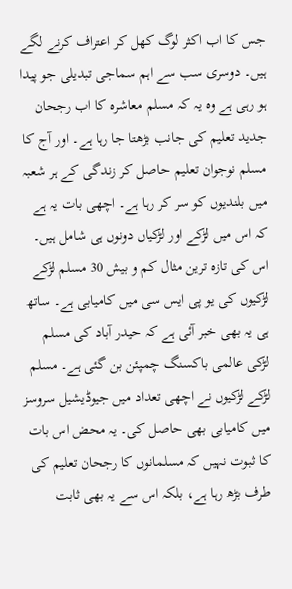جس کا اب اکثر لوگ کھل کر اعتراف کرنے لگے ہیں۔ دوسری سب سے اہم سماجی تبدیلی جو پیدا ہو رہی ہے وہ یہ کہ مسلم معاشرہ کا اب رجحان جدید تعلیم کی جانب بڑھتا جا رہا ہے۔ اور آج کا مسلم نوجوان تعلیم حاصل کر زندگی کے ہر شعبہ میں بلندیوں کو سر کر رہا ہے۔ اچھی بات یہ ہے کہ اس میں لڑکے اور لڑکیاں دونوں ہی شامل ہیں۔ اس کی تازہ ترین مثال کم و بیش 30 مسلم لڑکے لڑکیوں کی یو پی ایس سی میں کامیابی ہے۔ ساتھ ہی یہ بھی خبر آئی ہے کہ حیدر آباد کی مسلم لڑکی عالمی باکسنگ چمپئن بن گئی ہے۔ مسلم لڑکے لڑکیوں نے اچھی تعداد میں جیوڈیشیل سروسز میں کامیابی بھی حاصل کی۔ یہ محض اس بات کا ثبوت نہیں کہ مسلمانوں کا رجحان تعلیم کی طرف بڑھ رہا ہے، بلکہ اس سے یہ بھی ثابت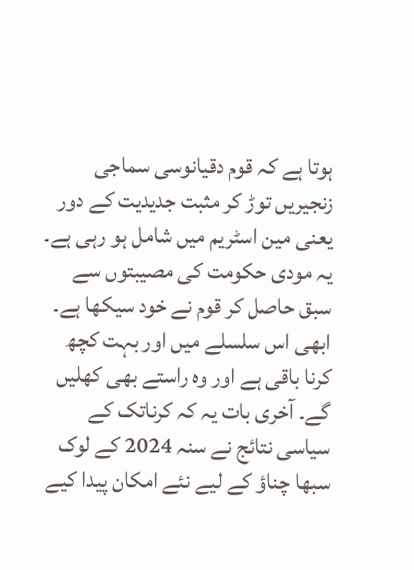ہوتا ہے کہ قوم دقیانوسی سماجی زنجیریں توڑ کر مثبت جدیدیت کے دور یعنی مین اسٹریم میں شامل ہو رہی ہے۔ یہ مودی حکومت کی مصیبتوں سے سبق حاصل کر قوم نے خود سیکھا ہے۔ ابھی اس سلسلے میں اور بہت کچھ کرنا باقی ہے اور وہ راستے بھی کھلیں گے۔ آخری بات یہ کہ کرناتک کے سیاسی نتائج نے سنہ 2024 کے لوک سبھا چناؤ کے لیے نئے امکان پیدا کیے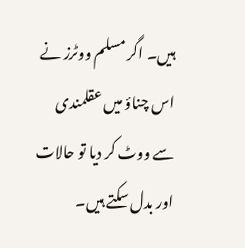ہیں۔ اگر مسلم ووٹرز نے اس چناؤ میں عقلمندی سے ووٹ کر دیا تو حالات اور بدل سکتے ہیں۔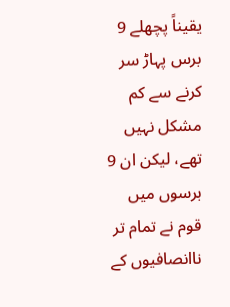یقیناً پچھلے 9 برس پہاڑ سر کرنے سے کم مشکل نہیں تھے، لیکن ان 9 برسوں میں قوم نے تمام تر ناانصافیوں کے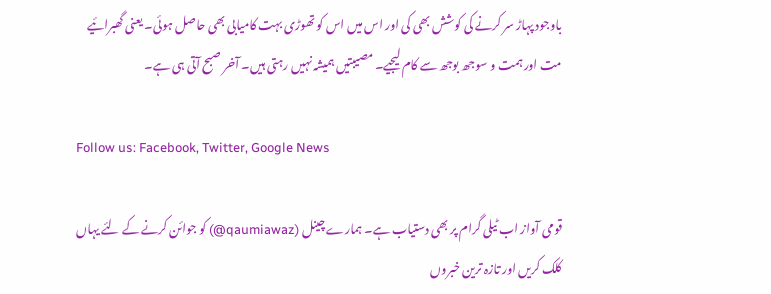باوجود پہاڑ سر کرنے کی کوشش بھی کی اور اس میں اس کو تھوڑی بہت کامیابی بھی حاصل ہوئی۔ یعنی گھبرائیے مت اور ہمت و سوجھ بوجھ سے کام لیجیے۔ مصیبتیں ہمیشہ نہیں رہتی ہیں۔ آخر صبح آتی ہی ہے۔

Follow us: Facebook, Twitter, Google News

قومی آواز اب ٹیلی گرام پر بھی دستیاب ہے۔ ہمارے چینل (qaumiawaz@) کو جوائن کرنے کے لئے یہاں کلک کریں اور تازہ ترین خبروں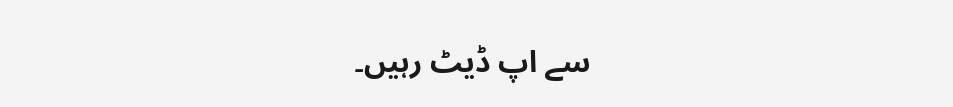سے اپ ڈیٹ رہیں۔